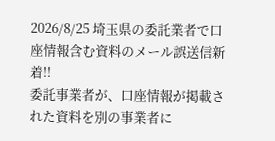2026/8/25 埼玉県の委託業者で口座情報含む資料のメール誤送信新着!!
委託事業者が、口座情報が掲載された資料を別の事業者に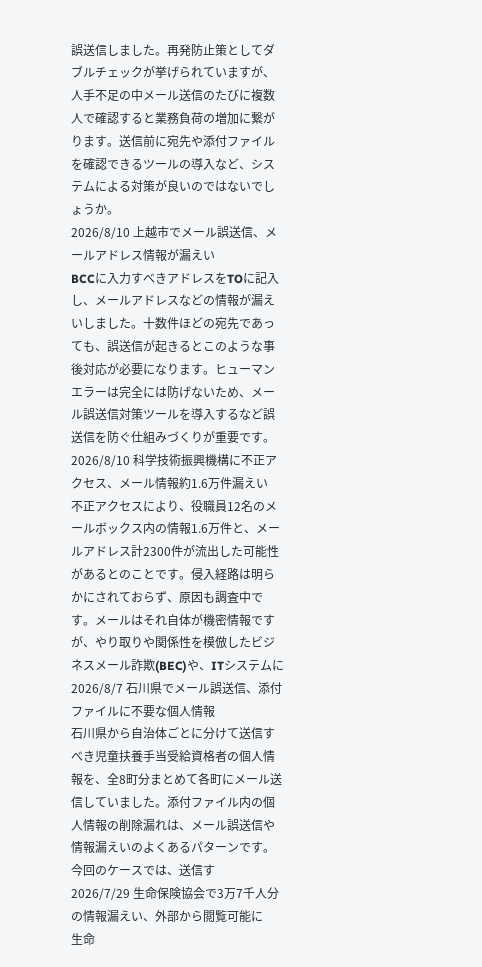誤送信しました。再発防止策としてダブルチェックが挙げられていますが、人手不足の中メール送信のたびに複数人で確認すると業務負荷の増加に繋がります。送信前に宛先や添付ファイルを確認できるツールの導入など、システムによる対策が良いのではないでしょうか。
2026/8/10 上越市でメール誤送信、メールアドレス情報が漏えい
BCCに入力すべきアドレスをTOに記入し、メールアドレスなどの情報が漏えいしました。十数件ほどの宛先であっても、誤送信が起きるとこのような事後対応が必要になります。ヒューマンエラーは完全には防げないため、メール誤送信対策ツールを導入するなど誤送信を防ぐ仕組みづくりが重要です。
2026/8/10 科学技術振興機構に不正アクセス、メール情報約1.6万件漏えい
不正アクセスにより、役職員12名のメールボックス内の情報1.6万件と、メールアドレス計2300件が流出した可能性があるとのことです。侵入経路は明らかにされておらず、原因も調査中です。メールはそれ自体が機密情報ですが、やり取りや関係性を模倣したビジネスメール詐欺(BEC)や、ITシステムに
2026/8/7 石川県でメール誤送信、添付ファイルに不要な個人情報
石川県から自治体ごとに分けて送信すべき児童扶養手当受給資格者の個人情報を、全8町分まとめて各町にメール送信していました。添付ファイル内の個人情報の削除漏れは、メール誤送信や情報漏えいのよくあるパターンです。今回のケースでは、送信す
2026/7/29 生命保険協会で3万7千人分の情報漏えい、外部から閲覧可能に
生命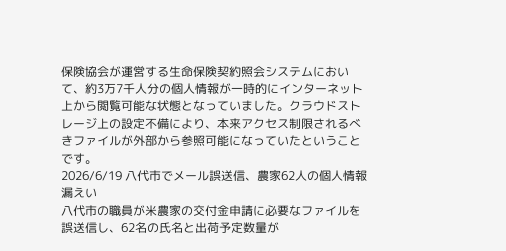保険協会が運営する生命保険契約照会システムにおいて、約3万7千人分の個人情報が一時的にインターネット上から閲覧可能な状態となっていました。クラウドストレージ上の設定不備により、本来アクセス制限されるべきファイルが外部から参照可能になっていたということです。
2026/6/19 八代市でメール誤送信、農家62人の個人情報漏えい
八代市の職員が米農家の交付金申請に必要なファイルを誤送信し、62名の氏名と出荷予定数量が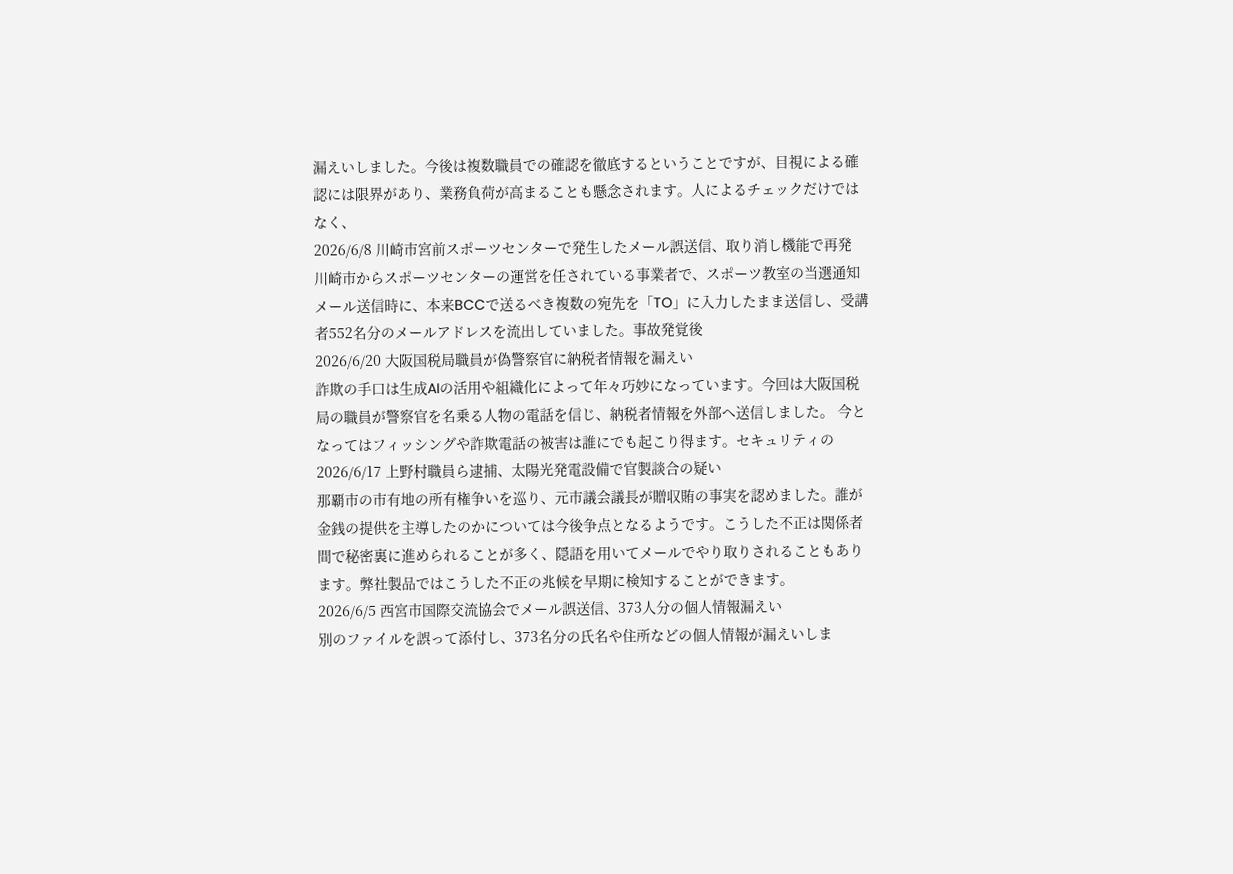漏えいしました。今後は複数職員での確認を徹底するということですが、目視による確認には限界があり、業務負荷が高まることも懸念されます。人によるチェックだけではなく、
2026/6/8 川崎市宮前スポーツセンターで発生したメール誤送信、取り消し機能で再発
川崎市からスポーツセンターの運営を任されている事業者で、スポーツ教室の当選通知メール送信時に、本来BCCで送るべき複数の宛先を「TO」に入力したまま送信し、受講者552名分のメールアドレスを流出していました。事故発覚後
2026/6/20 大阪国税局職員が偽警察官に納税者情報を漏えい
詐欺の手口は生成AIの活用や組織化によって年々巧妙になっています。今回は大阪国税局の職員が警察官を名乗る人物の電話を信じ、納税者情報を外部へ送信しました。 今となってはフィッシングや詐欺電話の被害は誰にでも起こり得ます。セキュリティの
2026/6/17 上野村職員ら逮捕、太陽光発電設備で官製談合の疑い
那覇市の市有地の所有権争いを巡り、元市議会議長が贈収賄の事実を認めました。誰が金銭の提供を主導したのかについては今後争点となるようです。こうした不正は関係者間で秘密裏に進められることが多く、隠語を用いてメールでやり取りされることもあります。弊社製品ではこうした不正の兆候を早期に検知することができます。
2026/6/5 西宮市国際交流協会でメール誤送信、373人分の個人情報漏えい
別のファイルを誤って添付し、373名分の氏名や住所などの個人情報が漏えいしま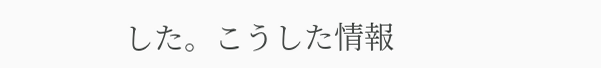した。こうした情報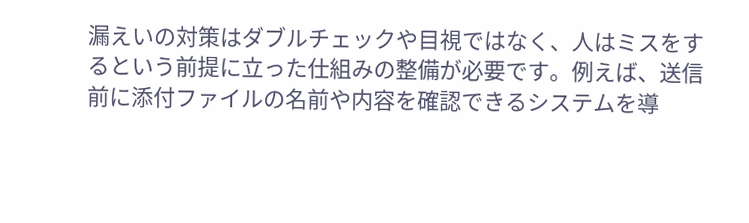漏えいの対策はダブルチェックや目視ではなく、人はミスをするという前提に立った仕組みの整備が必要です。例えば、送信前に添付ファイルの名前や内容を確認できるシステムを導